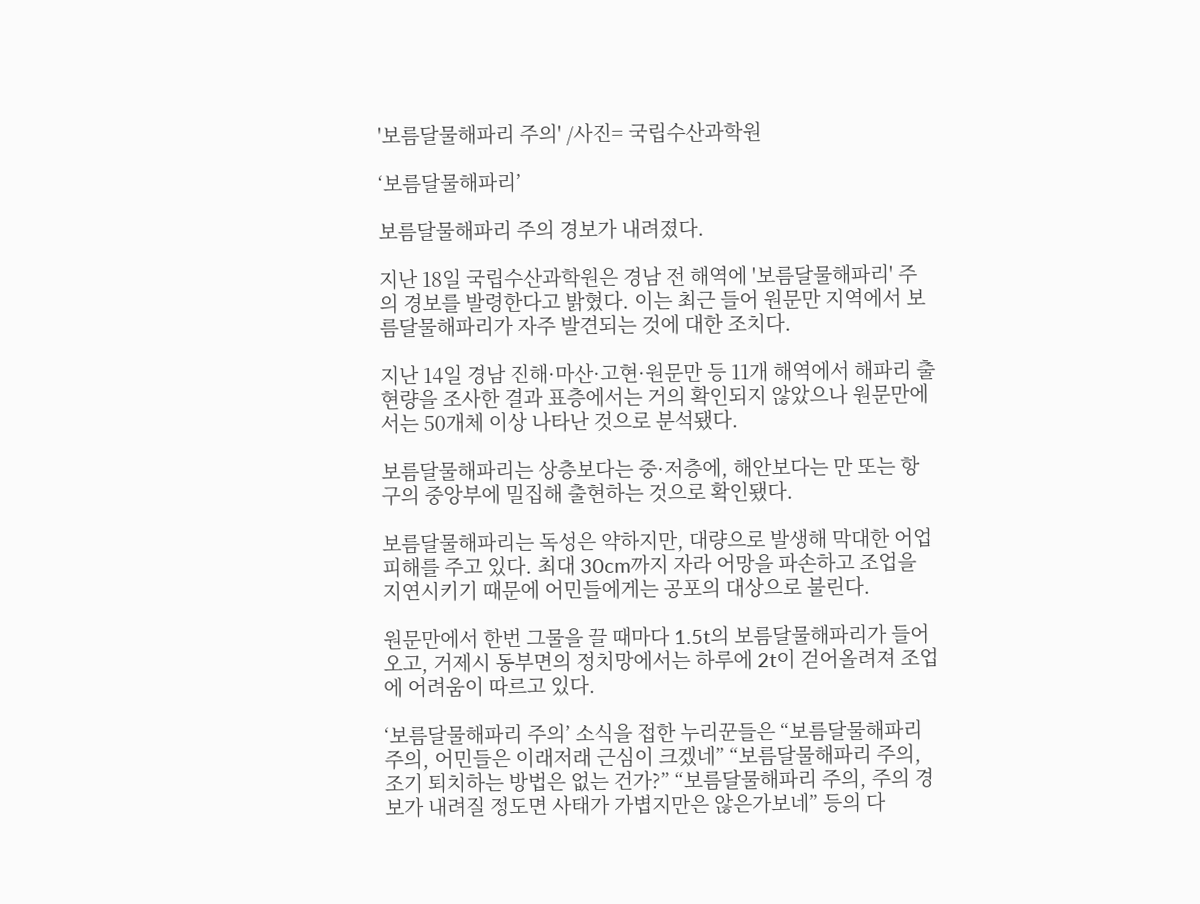'보름달물해파리 주의' /사진= 국립수산과학원

‘보름달물해파리’

보름달물해파리 주의 경보가 내려졌다.

지난 18일 국립수산과학원은 경남 전 해역에 '보름달물해파리' 주의 경보를 발령한다고 밝혔다. 이는 최근 들어 원문만 지역에서 보름달물해파리가 자주 발견되는 것에 대한 조치다.

지난 14일 경남 진해·마산·고현·원문만 등 11개 해역에서 해파리 출현량을 조사한 결과 표층에서는 거의 확인되지 않았으나 원문만에서는 50개체 이상 나타난 것으로 분석됐다.

보름달물해파리는 상층보다는 중·저층에, 해안보다는 만 또는 항구의 중앙부에 밀집해 출현하는 것으로 확인됐다.

보름달물해파리는 독성은 약하지만, 대량으로 발생해 막대한 어업피해를 주고 있다. 최대 30cm까지 자라 어망을 파손하고 조업을 지연시키기 때문에 어민들에게는 공포의 대상으로 불린다.

원문만에서 한번 그물을 끌 때마다 1.5t의 보름달물해파리가 들어오고, 거제시 동부면의 정치망에서는 하루에 2t이 걷어올려져 조업에 어려움이 따르고 있다.

‘보름달물해파리 주의’ 소식을 접한 누리꾼들은 “보름달물해파리 주의, 어민들은 이래저래 근심이 크겠네” “보름달물해파리 주의, 조기 퇴치하는 방법은 없는 건가?” “보름달물해파리 주의, 주의 경보가 내려질 정도면 사태가 가볍지만은 않은가보네” 등의 다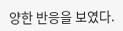양한 반응을 보였다.